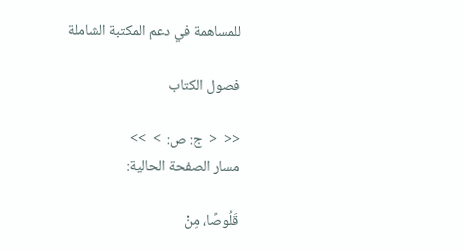للمساهمة في دعم المكتبة الشاملة

فصول الكتاب

<<  <  ج: ص:  >  >>
مسار الصفحة الحالية:

قَلُوصًا، مِنْ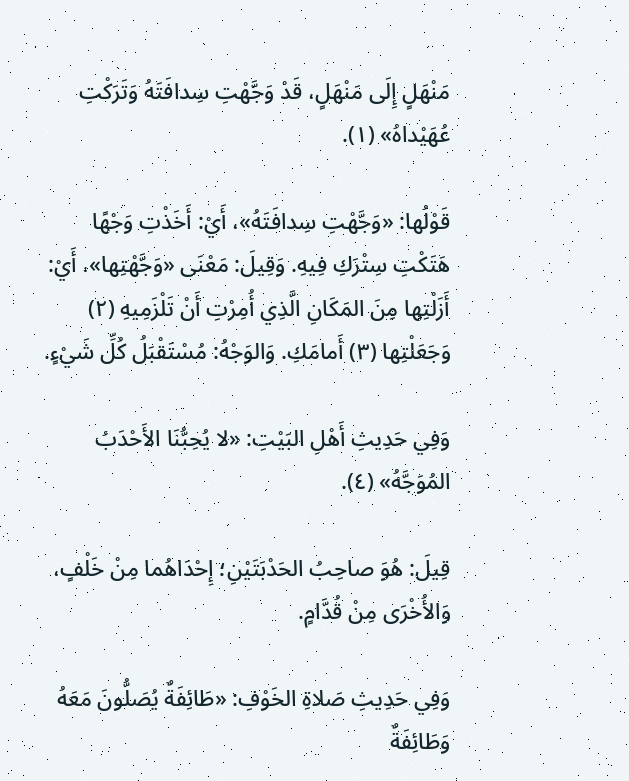مَنْهَلٍ إِلَى مَنْهَلٍ، قَدْ وَجَّهْتِ سِدافَتَهُ وَتَرَكْتِ عُهَيْداهُ» (١).

قَوْلُها: «وَجَّهْتِ سِدافَتَهُ»، أَيْ: أَخَذْتِ وَجْهًا هَتَكْتِ سِتْرَكِ فِيهِ. وَقِيلَ: مَعْنَى «وَجَّهْتِها»، أَيْ: أَزَلْتِها مِنَ المَكَانِ الَّذِي أُمِرْتِ أَنْ تَلْزَمِيهِ (٢) وَجَعَلْتِها (٣) أَمامَكِ. وَالوَجْهُ: مُسْتَقْبَلُ كُلِّ شَيْءٍ.

وَفِي حَدِيثِ أَهْلِ البَيْتِ: «لا يُحِبُّنَا الأَحْدَبُ المُوَجَّهُ» (٤).

قِيلَ: هُوَ صاحِبُ الحَدْبَتَيْنِ؛ إِحْدَاهُما مِنْ خَلْفٍ، وَالأُخْرَى مِنْ قُدَّامٍ.

وَفِي حَدِيثِ صَلاةِ الخَوْفِ: «طَائِفَةٌ يُصَلُّونَ مَعَهُ وَطَائِفَةٌ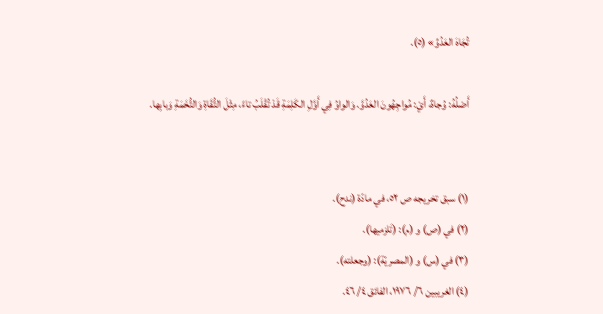تُجَاهَ العَدُوِّ» (٥).

أَصْلُهُ: وُجاهٌ، أَيْ: مُواجِهُونَ العَدُوَّ. وَالواوُ فِي أَوَّلِ الكَلِمَةِ قَدْ تُقْلَبُ تاءً، مِثْلَ التُّقَاةِ وَالتُّخَمَةِ وَبابِها.


(١) سبق تخريجه ص ٥٢، في مادّة (ندح).
(٢) في (ص) و (م): (تَلزميها).
(٣) في (س) و (المصريّة): (وجعلته).
(٤) الغريبين ٦/ ١٩٧٦، الفائق ٤/ ٤٦.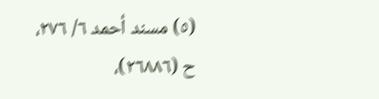(٥) مسند أحمد ٦/ ٢٧٦، ح (٢٦٨٨٦)،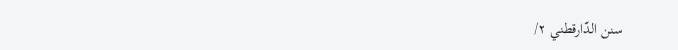سنن الدّارقطني ٢/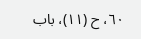٦٠، ح (١١)، باب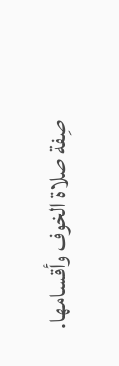صِفة صلاة الخوف وأقسامها.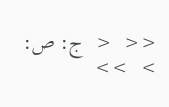<<  <  ج: ص:  >  >>